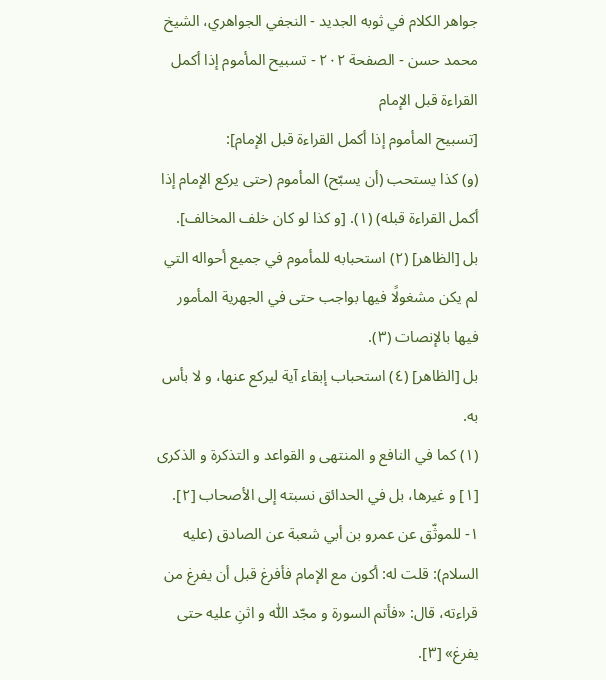جواهر الكلام في ثوبه الجديد - النجفي الجواهري، الشيخ محمد حسن - الصفحة ٢٠٢ - تسبيح المأموم إذا أكمل القراءة قبل الإمام
[تسبيح المأموم إذا أكمل القراءة قبل الإمام]:
(و) كذا يستحب (أن يسبّح) المأموم (حتى يركع الإمام إذا أكمل القراءة قبله) (١). [و كذا لو كان خلف المخالف].
بل [الظاهر] (٢) استحبابه للمأموم في جميع أحواله التي لم يكن مشغولًا فيها بواجب حتى في الجهرية المأمور فيها بالإنصات (٣).
بل [الظاهر] (٤) استحباب إبقاء آية ليركع عنها، و لا بأس به.
(١) كما في النافع و المنتهى و القواعد و التذكرة و الذكرى [١] و غيرها، بل في الحدائق نسبته إلى الأصحاب [٢].
١- للموثّق عن عمرو بن أبي شعبة عن الصادق (عليه السلام): قلت له: أكون مع الإمام فأفرغ قبل أن يفرغ من قراءته، قال: «فأتم السورة و مجّد اللّٰه و اثنِ عليه حتى يفرغ» [٣].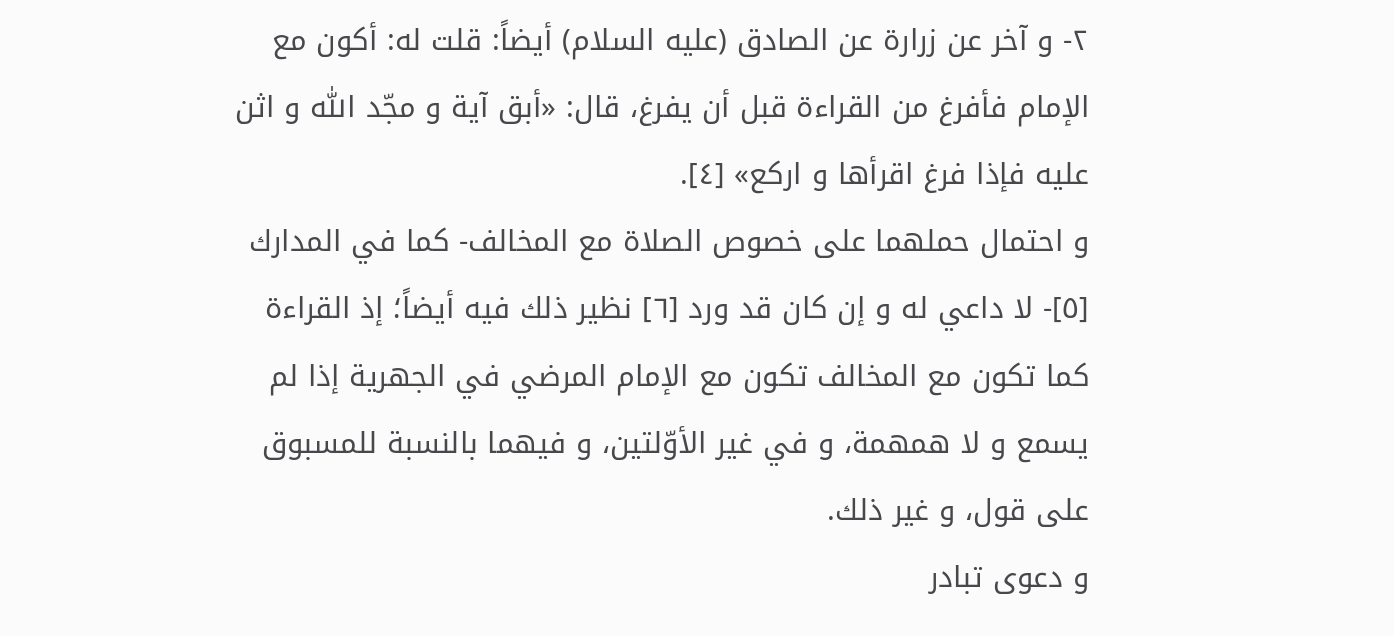٢- و آخر عن زرارة عن الصادق (عليه السلام) أيضاً: قلت له: أكون مع الإمام فأفرغ من القراءة قبل أن يفرغ، قال: «أبق آية و مجّد اللّٰه و اثن عليه فإذا فرغ اقرأها و اركع» [٤].
و احتمال حملهما على خصوص الصلاة مع المخالف- كما في المدارك [٥]- لا داعي له و إن كان قد ورد [٦] نظير ذلك فيه أيضاً؛ إذ القراءة كما تكون مع المخالف تكون مع الإمام المرضي في الجهرية إذا لم يسمع و لا همهمة، و في غير الأوّلتين، و فيهما بالنسبة للمسبوق على قول، و غير ذلك.
و دعوى تبادر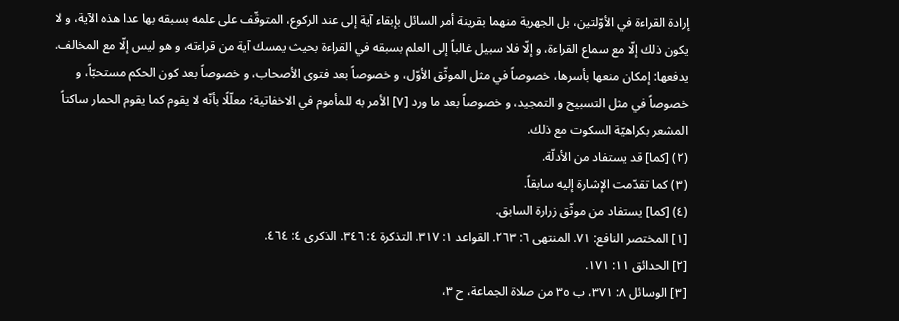إرادة القراءة في الأوّلتين، بل الجهرية منهما بقرينة أمر السائل بإبقاء آية إلى عند الركوع، المتوقّف على علمه بسبقه بها عدا هذه الآية، و لا يكون ذلك إلّا مع سماع القراءة، و إلّا فلا سبيل غالباً إلى العلم بسبقه في القراءة بحيث يمسك آية من قراءته، و هو ليس إلّا مع المخالف.
يدفعها: إمكان منعها بأسرها، خصوصاً في مثل الموثّق الأوّل، و خصوصاً بعد فتوى الأصحاب، و خصوصاً بعد كون الحكم مستحبّاً، و خصوصاً في مثل التسبيح و التمجيد، و خصوصاً بعد ما ورد [٧] الأمر به للمأموم في الاخفاتية؛ معلّلًا بأنّه لا يقوم كما يقوم الحمار ساكتاً المشعر بكراهيّة السكوت مع ذلك.
(٢) [كما] قد يستفاد من الأدلّة.
(٣) كما تقدّمت الإشارة إليه سابقاً.
(٤) [كما] يستفاد من موثّق زرارة السابق.
[١] المختصر النافع: ٧١. المنتهى ٦: ٢٦٣. القواعد ١: ٣١٧. التذكرة ٤: ٣٤٦. الذكرى ٤: ٤٦٤.
[٢] الحدائق ١١: ١٧١.
[٣] الوسائل ٨: ٣٧١، ب ٣٥ من صلاة الجماعة، ح ٣،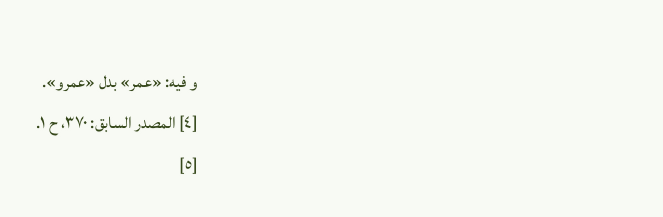و فيه: «عمر» بدل «عمرو».
[٤] المصدر السابق: ٣٧٠، ح ١.
[٥]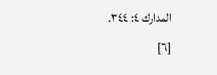المدارك ٤: ٣٤٤.
[٦]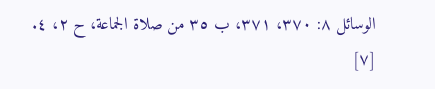الوسائل ٨: ٣٧٠، ٣٧١، ب ٣٥ من صلاة الجماعة، ح ٢، ٤.
[٧]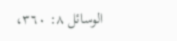الوسائل ٨: ٣٦٠،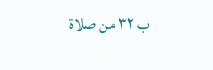ب ٣٢ من صلاة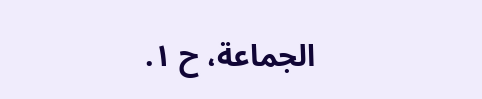الجماعة، ح ١.